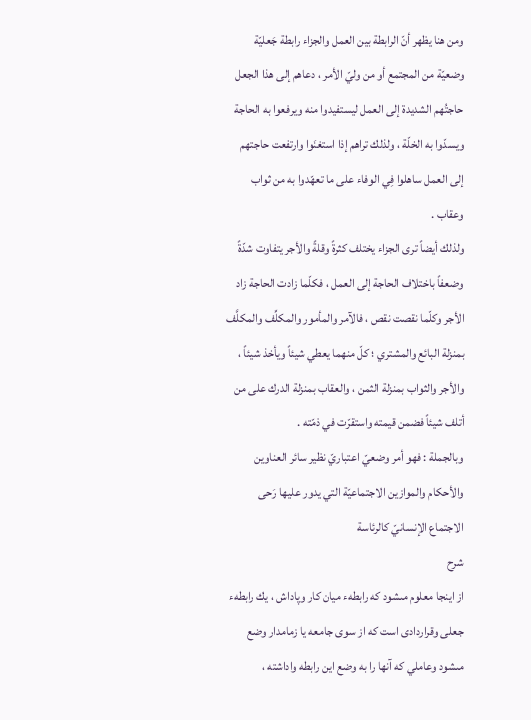ومن هنا يظهر أنّ الرابطة بين العمل والجزاء رابطة جَعليّة وضعيّة من المجتمع أو من وليّ الأمر ، دعاهم إلى هذا الجعل حاجتُهم الشديدة إلى العمل ليستفيدوا منه ويرفعوا به الحاجة ويسدّوا به الخلّة ، ولذلك تراهم إذا استغنَوا وارتفعت حاجتهم إلى العمل ساهلوا فِي الوفاء على ما تعهّدوا به من ثواب وعقاب .
ولذلك أيضاً ترى الجزاء يختلف كثرةً وقلةً والأجر يتفاوت شدّةً وضعفاً باختلاف الحاجة إلى العمل ، فكلّما زادت الحاجة زاد الأجر وكلّما نقصت نقص ، فالآمر والمأمور والمكلِّف والمكلَّف بمنزلة البائع والمشتري ؛ كلّ منهما يعطي شيئاً ويأخذ شيئاً ، والأجر والثواب بمنزلة الثمن ، والعقاب بمنزلة الدرك على من أتلف شيئاً فضمن قيمته واستقرّت في ذمّته .
وبالجملة : فهو أمر وضعيّ اعتباريّ نظير سائر العناوين والأحكام والموازين الاجتماعيّة التي يدور عليها رَحى الاجتماع الإنسانيّ كالرئاسة
شرح
از اينجا معلوم مىشود كه رابطهء ميان كار وپاداش ، يك رابطهء جعلى وقراردادى است كه از سوى جامعه يا زمامدار وضع مىشود وعاملي كه آنها را به وضع اين رابطه واداشته ،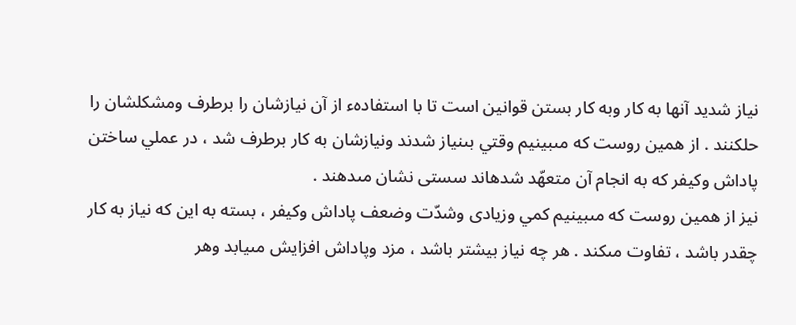نياز شديد آنها به كار وبه كار بستن قوانين است تا با استفادهء از آن نيازشان را برطرف ومشكلشان را حلكنند . از همين روست كه مىبينيم وقتي بىنياز شدند ونيازشان به كار برطرف شد ، در عملي ساختن پاداش وكيفر كه به انجام آن متعهّد شدهاند سستى نشان مىدهند .
نيز از همين روست كه مىبينيم كمي وزيادى وشدّت وضعف پاداش وكيفر ، بسته به اين كه نياز به كار چقدر باشد ، تفاوت مىكند . هر چه نياز بيشتر باشد ، مزد وپاداش افزايش مىيابد وهر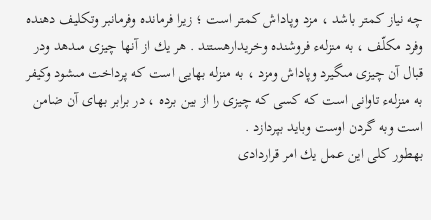چه نياز كمتر باشد ، مزد وپاداش كمتر است ؛ زيرا فرمانده وفرمانبر وتكليف دهنده وفرد مكلّف ، به منزلهء فروشنده وخريدارهستند . هر يك از آنها چيزى مىدهد ودر قبال آن چيزى مىگيرد وپاداش ومزد ، به منزله بهايى است كه پرداخت مىشود وكيفر به منزلهء تاوانى است كه كسى كه چيزى را از بين برده ، در برابر بهاى آن ضامن است وبه گردن اوست وبايد بپردازد .
بهطور كلى اين عمل يك امر قراردادى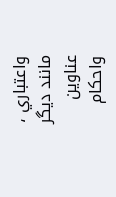واعتباري ، مانند ديگر عناوين واحكام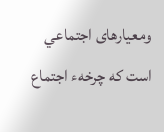ومعيارهاى اجتماعي است كه چرخهء اجتماع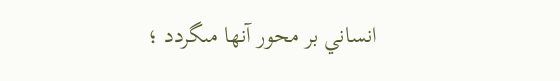انساني بر محور آنها مىگردد ؛